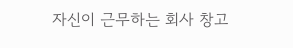자신이 근무하는 회사 창고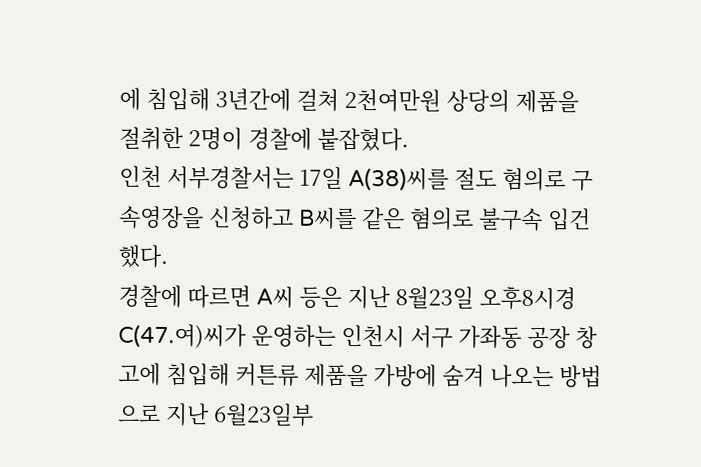에 침입해 3년간에 걸쳐 2천여만원 상당의 제품을 절취한 2명이 경찰에 붙잡혔다.
인천 서부경찰서는 17일 A(38)씨를 절도 혐의로 구속영장을 신청하고 B씨를 같은 혐의로 불구속 입건했다.
경찰에 따르면 A씨 등은 지난 8월23일 오후8시경 C(47.여)씨가 운영하는 인천시 서구 가좌동 공장 창고에 침입해 커튼류 제품을 가방에 숨겨 나오는 방법으로 지난 6월23일부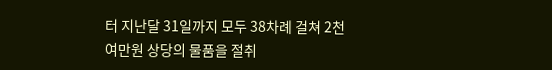터 지난달 31일까지 모두 38차례 걸쳐 2천여만원 상당의 물품을 절취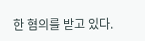한 혐의를 받고 있다.